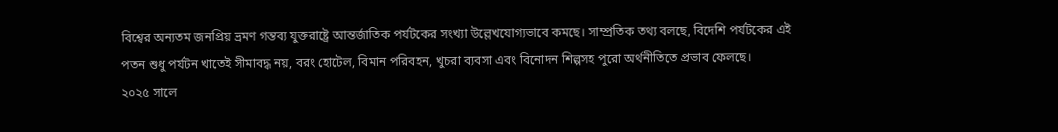বিশ্বের অন্যতম জনপ্রিয় ভ্রমণ গন্তব্য যুক্তরাষ্ট্রে আন্তর্জাতিক পর্যটকের সংখ্যা উল্লেখযোগ্যভাবে কমছে। সাম্প্রতিক তথ্য বলছে, বিদেশি পর্যটকের এই পতন শুধু পর্যটন খাতেই সীমাবদ্ধ নয়, বরং হোটেল, বিমান পরিবহন, খুচরা ব্যবসা এবং বিনোদন শিল্পসহ পুরো অর্থনীতিতে প্রভাব ফেলছে।
২০২৫ সালে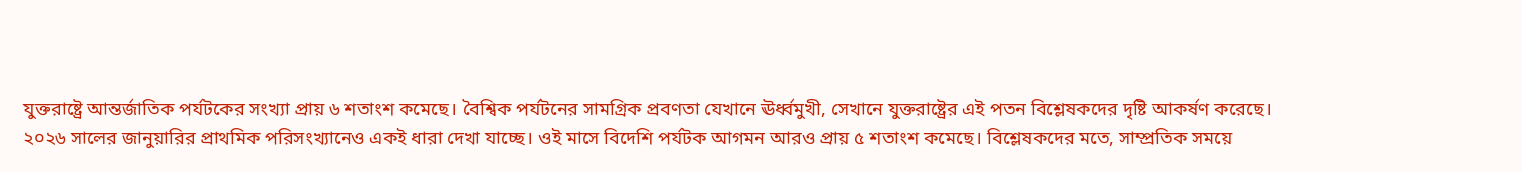যুক্তরাষ্ট্রে আন্তর্জাতিক পর্যটকের সংখ্যা প্রায় ৬ শতাংশ কমেছে। বৈশ্বিক পর্যটনের সামগ্রিক প্রবণতা যেখানে ঊর্ধ্বমুখী, সেখানে যুক্তরাষ্ট্রের এই পতন বিশ্লেষকদের দৃষ্টি আকর্ষণ করেছে।
২০২৬ সালের জানুয়ারির প্রাথমিক পরিসংখ্যানেও একই ধারা দেখা যাচ্ছে। ওই মাসে বিদেশি পর্যটক আগমন আরও প্রায় ৫ শতাংশ কমেছে। বিশ্লেষকদের মতে, সাম্প্রতিক সময়ে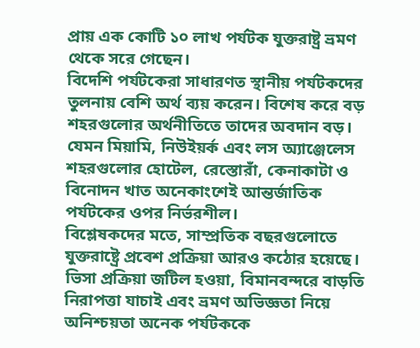প্রায় এক কোটি ১০ লাখ পর্যটক যুক্তরাষ্ট্র ভ্রমণ থেকে সরে গেছেন।
বিদেশি পর্যটকেরা সাধারণত স্থানীয় পর্যটকদের তুলনায় বেশি অর্থ ব্যয় করেন। বিশেষ করে বড় শহরগুলোর অর্থনীতিতে তাদের অবদান বড়। যেমন মিয়ামি, নিউইয়র্ক এবং লস অ্যাঞ্জেলেস শহরগুলোর হোটেল, রেস্তোরাঁ, কেনাকাটা ও বিনোদন খাত অনেকাংশেই আন্তর্জাতিক পর্যটকের ওপর নির্ভরশীল।
বিশ্লেষকদের মতে, সাম্প্রতিক বছরগুলোতে যুক্তরাষ্ট্রে প্রবেশ প্রক্রিয়া আরও কঠোর হয়েছে। ভিসা প্রক্রিয়া জটিল হওয়া, বিমানবন্দরে বাড়তি নিরাপত্তা যাচাই এবং ভ্রমণ অভিজ্ঞতা নিয়ে অনিশ্চয়তা অনেক পর্যটককে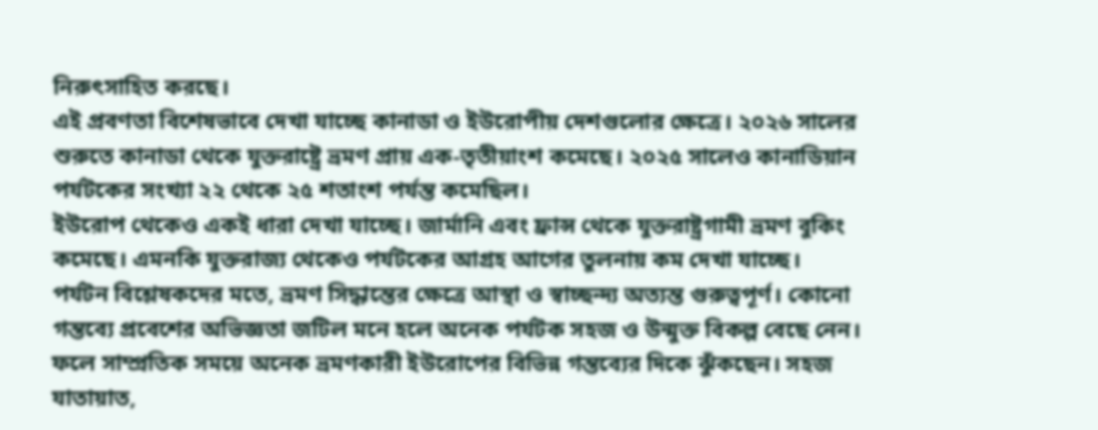নিরুৎসাহিত করছে।
এই প্রবণতা বিশেষভাবে দেখা যাচ্ছে কানাডা ও ইউরোপীয় দেশগুলোর ক্ষেত্রে। ২০২৬ সালের শুরুতে কানাডা থেকে যুক্তরাষ্ট্রে ভ্রমণ প্রায় এক-তৃতীয়াংশ কমেছে। ২০২৫ সালেও কানাডিয়ান পর্যটকের সংখ্যা ২২ থেকে ২৫ শতাংশ পর্যন্ত কমেছিল।
ইউরোপ থেকেও একই ধারা দেখা যাচ্ছে। জার্মানি এবং ফ্রান্স থেকে যুক্তরাষ্ট্রগামী ভ্রমণ বুকিং কমেছে। এমনকি যুক্তরাজ্য থেকেও পর্যটকের আগ্রহ আগের তুলনায় কম দেখা যাচ্ছে।
পর্যটন বিশ্লেষকদের মতে, ভ্রমণ সিদ্ধান্তের ক্ষেত্রে আস্থা ও স্বাচ্ছন্দ্য অত্যন্ত গুরুত্বপূর্ণ। কোনো গন্তব্যে প্রবেশের অভিজ্ঞতা জটিল মনে হলে অনেক পর্যটক সহজ ও উন্মুক্ত বিকল্প বেছে নেন।
ফলে সাম্প্রতিক সময়ে অনেক ভ্রমণকারী ইউরোপের বিভিন্ন গন্তব্যের দিকে ঝুঁকছেন। সহজ যাতায়াত,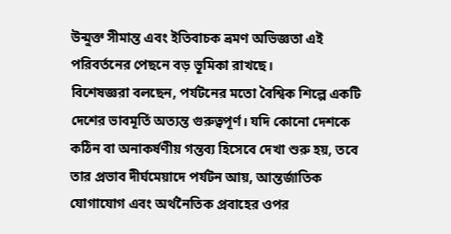উন্মুক্ত সীমান্ত এবং ইতিবাচক ভ্রমণ অভিজ্ঞতা এই পরিবর্তনের পেছনে বড় ভূমিকা রাখছে।
বিশেষজ্ঞরা বলছেন, পর্যটনের মতো বৈশ্বিক শিল্পে একটি দেশের ভাবমূর্তি অত্যন্ত গুরুত্বপূর্ণ। যদি কোনো দেশকে কঠিন বা অনাকর্ষণীয় গন্তব্য হিসেবে দেখা শুরু হয়, তবে তার প্রভাব দীর্ঘমেয়াদে পর্যটন আয়, আন্তর্জাতিক যোগাযোগ এবং অর্থনৈতিক প্রবাহের ওপর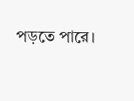পড়তে পারে।